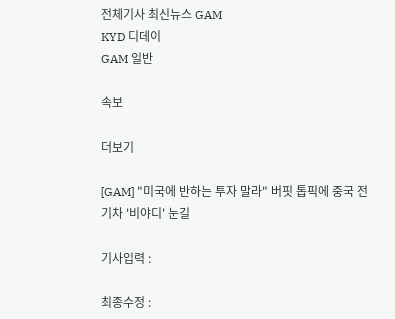전체기사 최신뉴스 GAM
KYD 디데이
GAM 일반

속보

더보기

[GAM] "미국에 반하는 투자 말라" 버핏 톱픽에 중국 전기차 '비야디' 눈길

기사입력 :

최종수정 :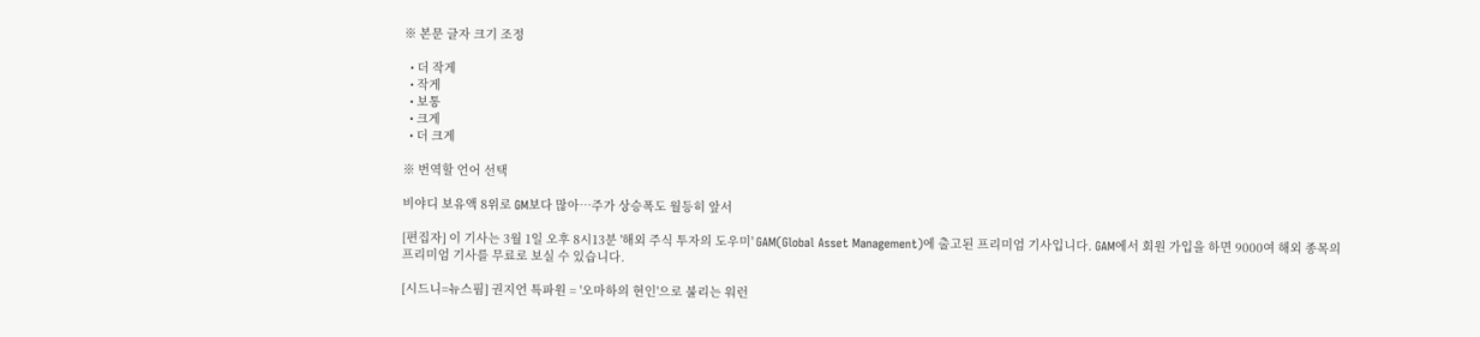※ 본문 글자 크기 조정

  • 더 작게
  • 작게
  • 보통
  • 크게
  • 더 크게

※ 번역할 언어 선택

비야디 보유액 8위로 GM보다 많아…주가 상승폭도 월등히 앞서

[편집자] 이 기사는 3월 1일 오후 8시13분 '해외 주식 투자의 도우미' GAM(Global Asset Management)에 출고된 프리미엄 기사입니다. GAM에서 회원 가입을 하면 9000여 해외 종목의 프리미엄 기사를 무료로 보실 수 있습니다.

[시드니=뉴스핌] 권지언 특파원 = '오마하의 현인'으로 불리는 워런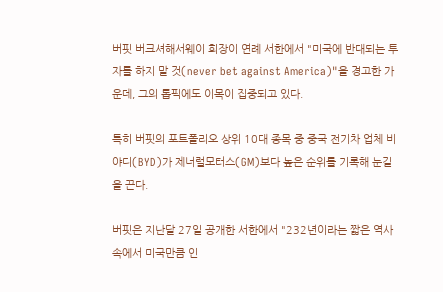버핏 버크셔해서웨이 회장이 연례 서한에서 "미국에 반대되는 투자를 하지 말 것(never bet against America)"을 경고한 가운데, 그의 톱픽에도 이목이 집중되고 있다.

특히 버핏의 포트폴리오 상위 10대 종목 중 중국 전기차 업체 비야디(BYD)가 제너럴모터스(GM)보다 높은 순위를 기록해 눈길을 끈다.

버핏은 지난달 27일 공개한 서한에서 "232년이라는 짧은 역사 속에서 미국만큼 인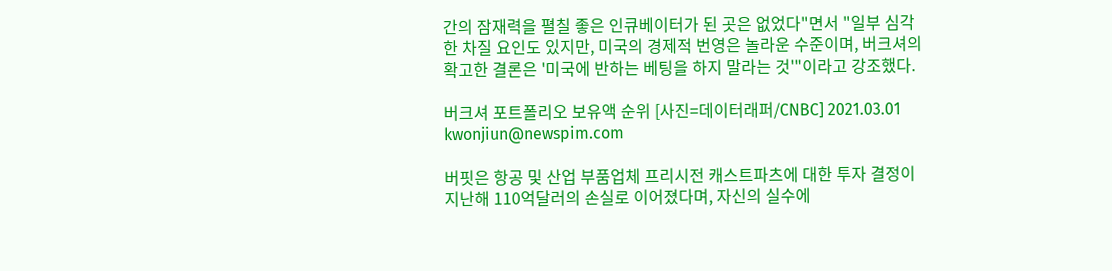간의 잠재력을 펼칠 좋은 인큐베이터가 된 곳은 없었다"면서 "일부 심각한 차질 요인도 있지만, 미국의 경제적 번영은 놀라운 수준이며, 버크셔의 확고한 결론은 '미국에 반하는 베팅을 하지 말라는 것'"이라고 강조했다.

버크셔 포트폴리오 보유액 순위 [사진=데이터래퍼/CNBC] 2021.03.01 kwonjiun@newspim.com

버핏은 항공 및 산업 부품업체 프리시전 캐스트파츠에 대한 투자 결정이 지난해 110억달러의 손실로 이어졌다며, 자신의 실수에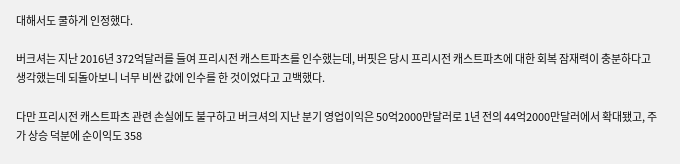대해서도 쿨하게 인정했다.

버크셔는 지난 2016년 372억달러를 들여 프리시전 캐스트파츠를 인수했는데, 버핏은 당시 프리시전 캐스트파츠에 대한 회복 잠재력이 충분하다고 생각했는데 되돌아보니 너무 비싼 값에 인수를 한 것이었다고 고백했다.

다만 프리시전 캐스트파츠 관련 손실에도 불구하고 버크셔의 지난 분기 영업이익은 50억2000만달러로 1년 전의 44억2000만달러에서 확대됐고, 주가 상승 덕분에 순이익도 358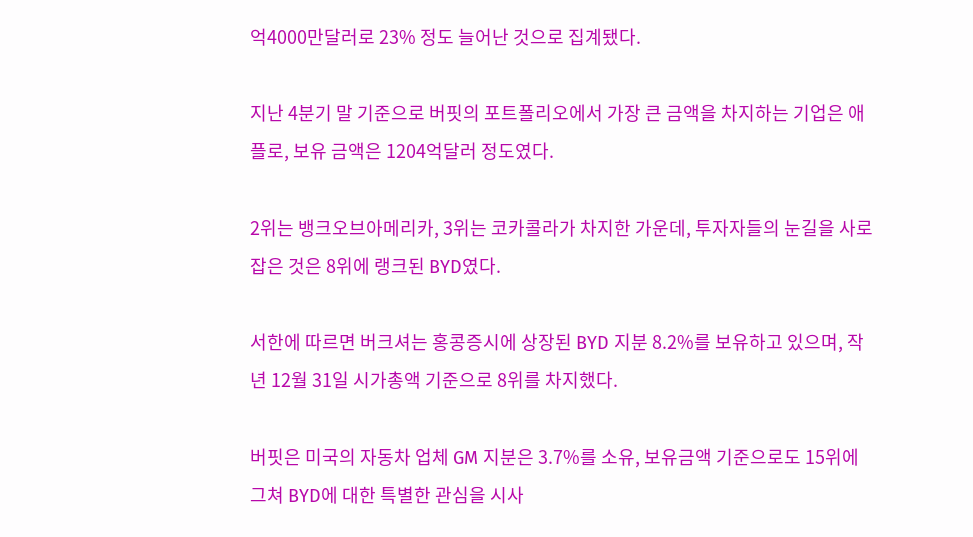억4000만달러로 23% 정도 늘어난 것으로 집계됐다.

지난 4분기 말 기준으로 버핏의 포트폴리오에서 가장 큰 금액을 차지하는 기업은 애플로, 보유 금액은 1204억달러 정도였다.

2위는 뱅크오브아메리카, 3위는 코카콜라가 차지한 가운데, 투자자들의 눈길을 사로잡은 것은 8위에 랭크된 BYD였다.

서한에 따르면 버크셔는 홍콩증시에 상장된 BYD 지분 8.2%를 보유하고 있으며, 작년 12월 31일 시가총액 기준으로 8위를 차지했다.

버핏은 미국의 자동차 업체 GM 지분은 3.7%를 소유, 보유금액 기준으로도 15위에 그쳐 BYD에 대한 특별한 관심을 시사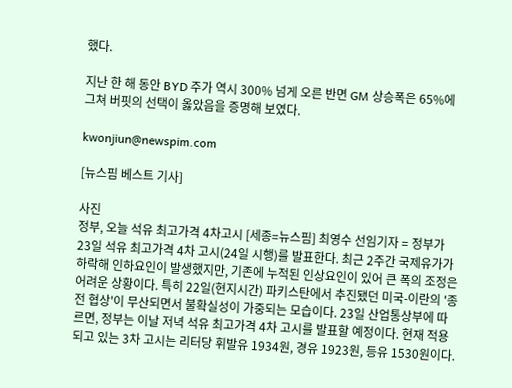했다.

지난 한 해 동안 BYD 주가 역시 300% 넘게 오른 반면 GM 상승폭은 65%에 그쳐 버핏의 선택이 옳았음을 증명해 보였다.

kwonjiun@newspim.com

[뉴스핌 베스트 기사]

사진
정부, 오늘 석유 최고가격 4차고시 [세종=뉴스핌] 최영수 선임기자 = 정부가 23일 석유 최고가격 4차 고시(24일 시행)를 발표한다. 최근 2주간 국제유가가 하락해 인하요인이 발생했지만, 기존에 누적된 인상요인이 있어 큰 폭의 조정은 어려운 상황이다. 특히 22일(현지시간) 파키스탄에서 추진됐던 미국-이란의 '종전 협상'이 무산되면서 불확실성이 가중되는 모습이다. 23일 산업통상부에 따르면, 정부는 이날 저녁 석유 최고가격 4차 고시를 발표할 예정이다. 현재 적용되고 있는 3차 고시는 리터당 휘발유 1934원, 경유 1923원, 등유 1530원이다.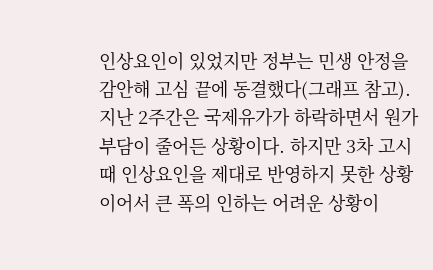인상요인이 있었지만 정부는 민생 안정을 감안해 고심 끝에 동결했다(그래프 참고). 지난 2주간은 국제유가가 하락하면서 원가 부담이 줄어든 상황이다. 하지만 3차 고시 때 인상요인을 제대로 반영하지 못한 상황이어서 큰 폭의 인하는 어려운 상황이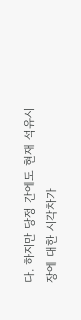다. 하지만 당정 간에도 현재 석유시장에 대한 시각차가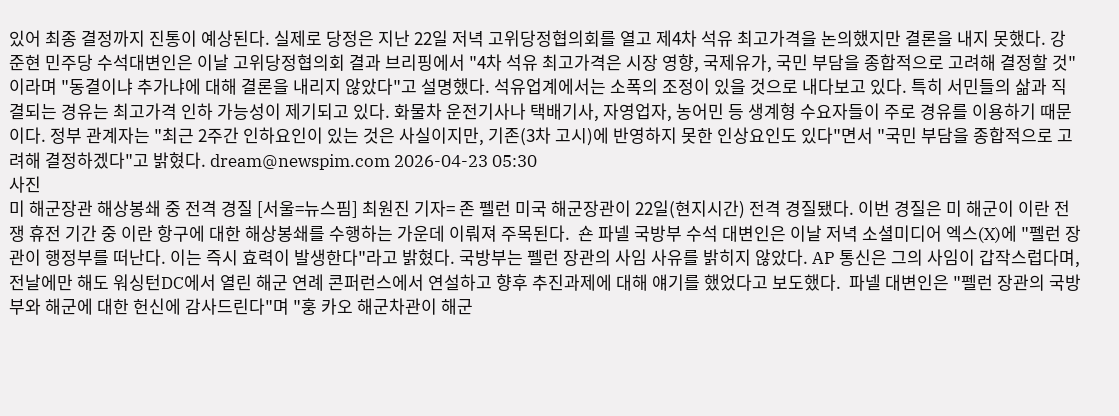있어 최종 결정까지 진통이 예상된다. 실제로 당정은 지난 22일 저녁 고위당정협의회를 열고 제4차 석유 최고가격을 논의했지만 결론을 내지 못했다. 강준현 민주당 수석대변인은 이날 고위당정협의회 결과 브리핑에서 "4차 석유 최고가격은 시장 영향, 국제유가, 국민 부담을 종합적으로 고려해 결정할 것"이라며 "동결이냐 추가냐에 대해 결론을 내리지 않았다"고 설명했다. 석유업계에서는 소폭의 조정이 있을 것으로 내다보고 있다. 특히 서민들의 삶과 직결되는 경유는 최고가격 인하 가능성이 제기되고 있다. 화물차 운전기사나 택배기사, 자영업자, 농어민 등 생계형 수요자들이 주로 경유를 이용하기 때문이다. 정부 관계자는 "최근 2주간 인하요인이 있는 것은 사실이지만, 기존(3차 고시)에 반영하지 못한 인상요인도 있다"면서 "국민 부담을 종합적으로 고려해 결정하겠다"고 밝혔다. dream@newspim.com 2026-04-23 05:30
사진
미 해군장관 해상봉쇄 중 전격 경질 [서울=뉴스핌] 최원진 기자= 존 펠런 미국 해군장관이 22일(현지시간) 전격 경질됐다. 이번 경질은 미 해군이 이란 전쟁 휴전 기간 중 이란 항구에 대한 해상봉쇄를 수행하는 가운데 이뤄져 주목된다.  숀 파넬 국방부 수석 대변인은 이날 저녁 소셜미디어 엑스(X)에 "펠런 장관이 행정부를 떠난다. 이는 즉시 효력이 발생한다"라고 밝혔다. 국방부는 펠런 장관의 사임 사유를 밝히지 않았다. AP 통신은 그의 사임이 갑작스럽다며, 전날에만 해도 워싱턴DC에서 열린 해군 연례 콘퍼런스에서 연설하고 향후 추진과제에 대해 얘기를 했었다고 보도했다.  파넬 대변인은 "펠런 장관의 국방부와 해군에 대한 헌신에 감사드린다"며 "훙 카오 해군차관이 해군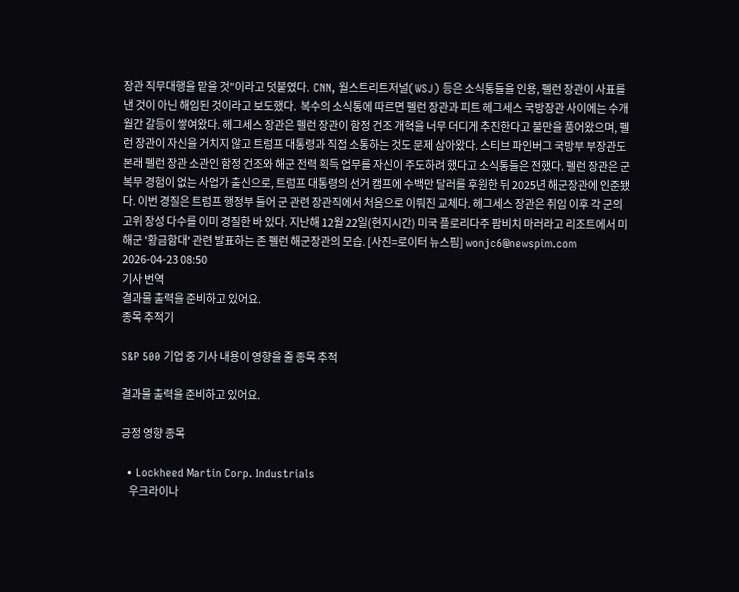장관 직무대행을 맡을 것"이라고 덧붙였다.  CNN, 월스트리트저널(WSJ) 등은 소식통들을 인용, 펠런 장관이 사표를 낸 것이 아닌 해임된 것이라고 보도했다.  복수의 소식통에 따르면 펠런 장관과 피트 헤그세스 국방장관 사이에는 수개월간 갈등이 쌓여왔다. 헤그세스 장관은 펠런 장관이 함정 건조 개혁을 너무 더디게 추진한다고 불만을 품어왔으며, 펠런 장관이 자신을 거치지 않고 트럼프 대통령과 직접 소통하는 것도 문제 삼아왔다. 스티브 파인버그 국방부 부장관도 본래 펠런 장관 소관인 함정 건조와 해군 전력 획득 업무를 자신이 주도하려 했다고 소식통들은 전했다. 펠런 장관은 군 복무 경험이 없는 사업가 출신으로, 트럼프 대통령의 선거 캠프에 수백만 달러를 후원한 뒤 2025년 해군장관에 인준됐다. 이번 경질은 트럼프 행정부 들어 군 관련 장관직에서 처음으로 이뤄진 교체다. 헤그세스 장관은 취임 이후 각 군의 고위 장성 다수를 이미 경질한 바 있다. 지난해 12월 22일(현지시간) 미국 플로리다주 팜비치 마러라고 리조트에서 미 해군 '황금함대' 관련 발표하는 존 펠런 해군장관의 모습. [사진=로이터 뉴스핌] wonjc6@newspim.com   2026-04-23 08:50
기사 번역
결과물 출력을 준비하고 있어요.
종목 추적기

S&P 500 기업 중 기사 내용이 영향을 줄 종목 추적

결과물 출력을 준비하고 있어요.

긍정 영향 종목

  • Lockheed Martin Corp. Industrials
    우크라이나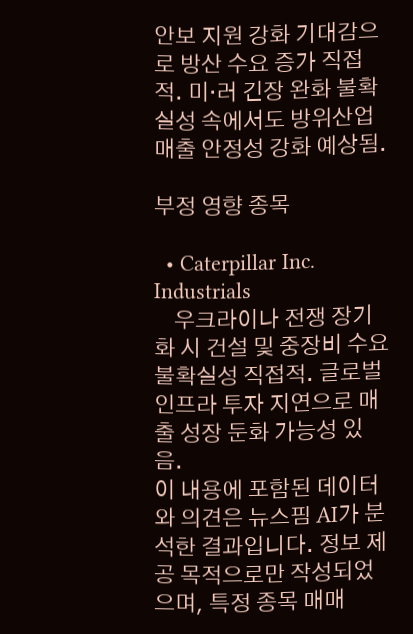안보 지원 강화 기대감으로 방산 수요 증가 직접적. 미·러 긴장 완화 불확실성 속에서도 방위산업 매출 안정성 강화 예상됨.

부정 영향 종목

  • Caterpillar Inc. Industrials
    우크라이나 전쟁 장기화 시 건설 및 중장비 수요 불확실성 직접적. 글로벌 인프라 투자 지연으로 매출 성장 둔화 가능성 있음.
이 내용에 포함된 데이터와 의견은 뉴스핌 AI가 분석한 결과입니다. 정보 제공 목적으로만 작성되었으며, 특정 종목 매매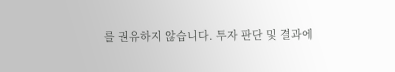를 권유하지 않습니다. 투자 판단 및 결과에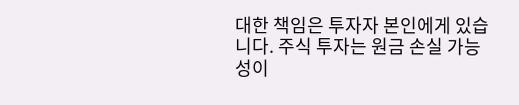대한 책임은 투자자 본인에게 있습니다. 주식 투자는 원금 손실 가능성이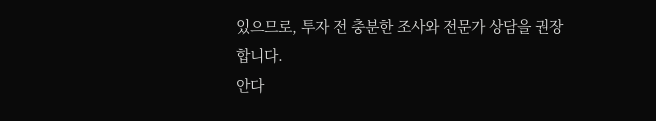있으므로, 투자 전 충분한 조사와 전문가 상담을 권장합니다.
안다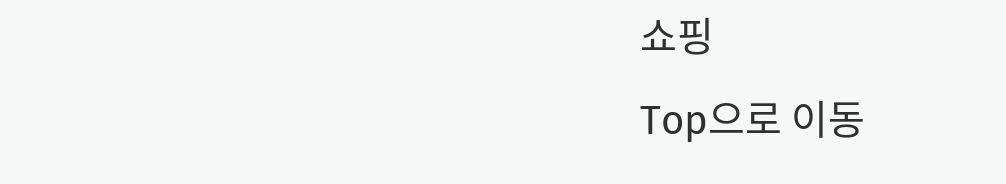쇼핑
Top으로 이동